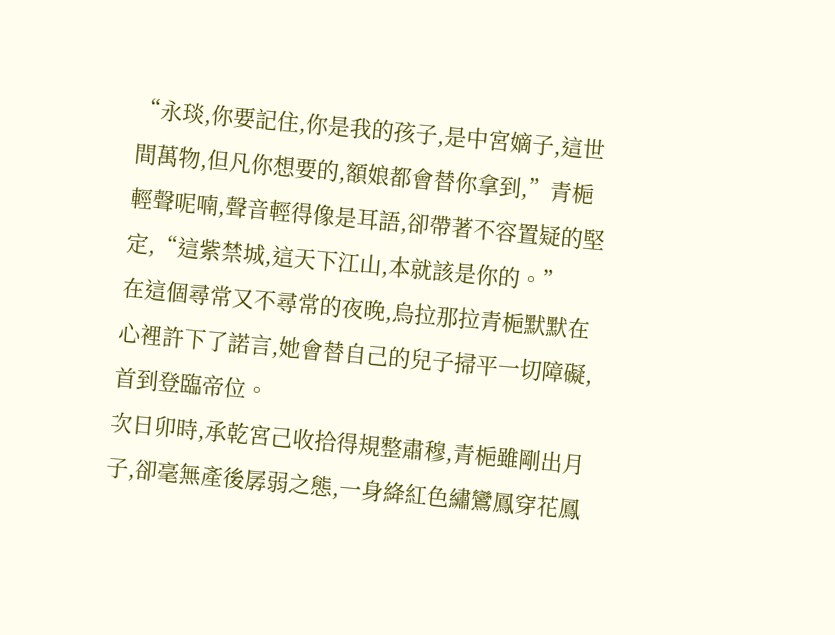“永琰,你要記住,你是我的孩子,是中宮嫡子,這世間萬物,但凡你想要的,額娘都會替你拿到,”青梔輕聲呢喃,聲音輕得像是耳語,卻帶著不容置疑的堅定,“這紫禁城,這天下江山,本就該是你的。”
在這個尋常又不尋常的夜晚,烏拉那拉青梔默默在心裡許下了諾言,她會替自己的兒子掃平一切障礙,首到登臨帝位。
次日卯時,承乾宮己收拾得規整肅穆,青梔雖剛出月子,卻毫無產後孱弱之態,一身絳紅色繡鸞鳳穿花鳳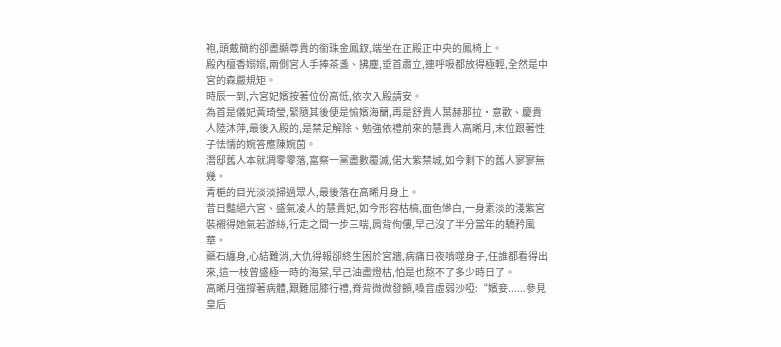袍,頭戴簡約卻盡顯尊貴的銜珠金鳳釵,端坐在正殿正中央的鳳椅上。
殿內檀香嫋嫋,兩側宮人手捧茶盞、拂塵,垂首肅立,連呼吸都放得極輕,全然是中宮的森嚴規矩。
時辰一到,六宮妃嬪按著位份高低,依次入殿請安。
為首是儀妃黃琦瑩,緊隨其後便是愉嬪海蘭,再是舒貴人葉赫那拉·意歡、慶貴人陸沐萍,最後入殿的,是禁足解除、勉強依禮前來的慧貴人高晞月,末位跟著性子怯懦的婉答應陳婉茵。
潛邸舊人本就凋零零落,富察一黨盡數覆滅,偌大紫禁城,如今剩下的舊人寥寥無幾。
青梔的目光淡淡掃過眾人,最後落在高晞月身上。
昔日豔絕六宮、盛氣凌人的慧貴妃,如今形容枯槁,面色慘白,一身素淡的淺紫宮裝襯得她氣若游絲,行走之間一步三喘,肩背佝僂,早己沒了半分當年的驕矜風華。
藥石纏身,心結難消,大仇得報卻終生困於宮牆,病痛日夜啃噬身子,任誰都看得出來,這一枝曾盛極一時的海棠,早己油盡燈枯,怕是也熬不了多少時日了。
高晞月強撐著病體,艱難屈膝行禮,脊背微微發顫,嗓音虛弱沙啞:“嬪妾......參見皇后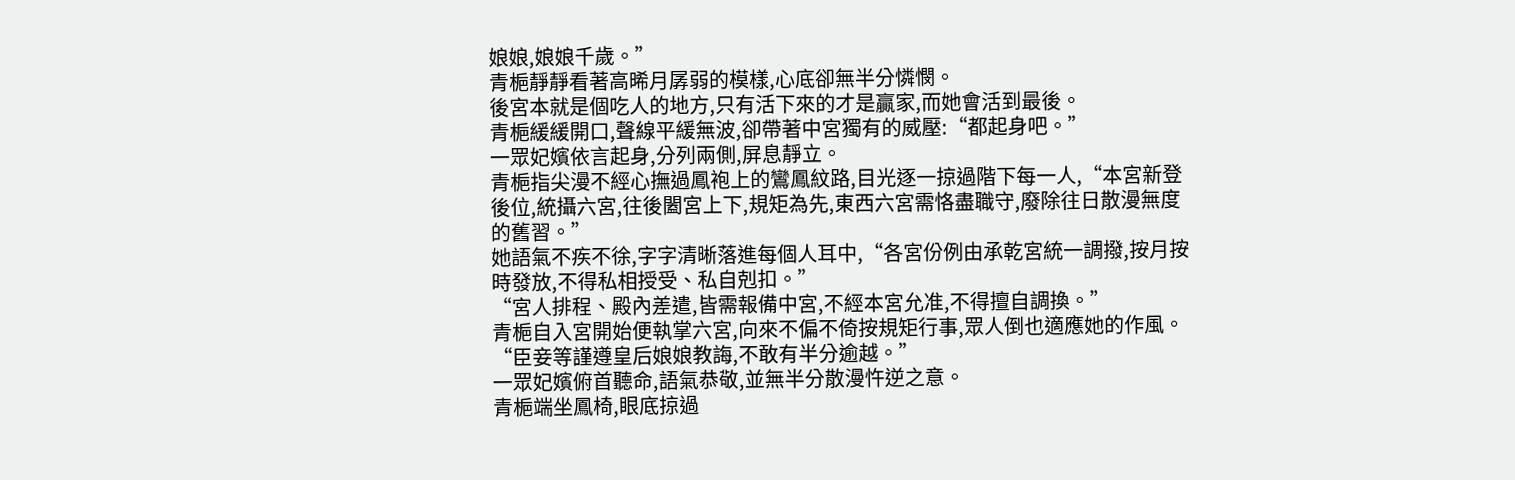娘娘,娘娘千歲。”
青梔靜靜看著高晞月孱弱的模樣,心底卻無半分憐憫。
後宮本就是個吃人的地方,只有活下來的才是贏家,而她會活到最後。
青梔緩緩開口,聲線平緩無波,卻帶著中宮獨有的威壓:“都起身吧。”
一眾妃嬪依言起身,分列兩側,屏息靜立。
青梔指尖漫不經心撫過鳳袍上的鸞鳳紋路,目光逐一掠過階下每一人,“本宮新登後位,統攝六宮,往後闔宮上下,規矩為先,東西六宮需恪盡職守,廢除往日散漫無度的舊習。”
她語氣不疾不徐,字字清晰落進每個人耳中,“各宮份例由承乾宮統一調撥,按月按時發放,不得私相授受、私自剋扣。”
“宮人排程、殿內差遣,皆需報備中宮,不經本宮允准,不得擅自調換。”
青梔自入宮開始便執掌六宮,向來不偏不倚按規矩行事,眾人倒也適應她的作風。
“臣妾等謹遵皇后娘娘教誨,不敢有半分逾越。”
一眾妃嬪俯首聽命,語氣恭敬,並無半分散漫忤逆之意。
青梔端坐鳳椅,眼底掠過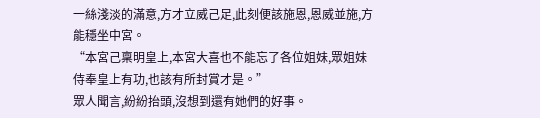一絲淺淡的滿意,方才立威己足,此刻便該施恩,恩威並施,方能穩坐中宮。
“本宮己稟明皇上,本宮大喜也不能忘了各位姐妹,眾姐妹侍奉皇上有功,也該有所封賞才是。”
眾人聞言,紛紛抬頭,沒想到還有她們的好事。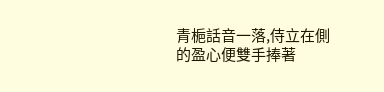青梔話音一落,侍立在側的盈心便雙手捧著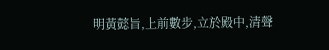明黃懿旨,上前數步,立於殿中,清聲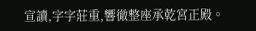宣讀,字字莊重,響徹整座承乾宮正殿。